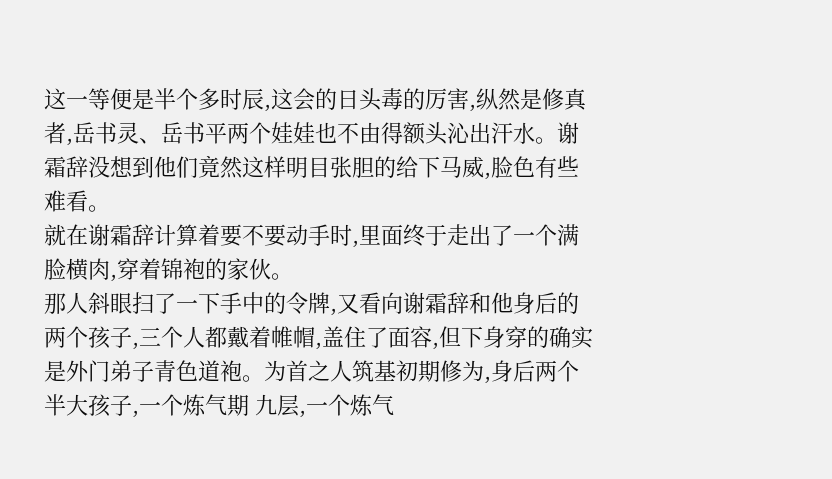这一等便是半个多时辰,这会的日头毒的厉害,纵然是修真者,岳书灵、岳书平两个娃娃也不由得额头沁出汗水。谢霜辞没想到他们竟然这样明目张胆的给下马威,脸色有些难看。
就在谢霜辞计算着要不要动手时,里面终于走出了一个满脸横肉,穿着锦袍的家伙。
那人斜眼扫了一下手中的令牌,又看向谢霜辞和他身后的两个孩子,三个人都戴着帷帽,盖住了面容,但下身穿的确实是外门弟子青色道袍。为首之人筑基初期修为,身后两个半大孩子,一个炼气期 九层,一个炼气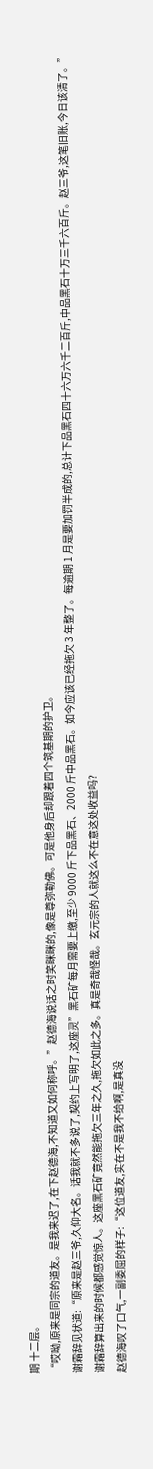期 十二层。
“哎呦,原来是同宗的道友。是我来迟了,在下赵德海,不知道又如何称呼。”赵德海说话之时笑眯眯的,像是尊弥勒佛。可是他身后却跟着四个筑基期的护卫。
谢霜辞见状道:“原来是赵三爷,久仰大名。话我就不多说了,契约上写明了,这座灵”黑石矿每月需要上缴,至少 9000 斤下品黑石、2000 斤中品黑石。如今应该已经拖欠 3 年整了。每逾期 1 月是要加罚半成的,总计下品黑石四十六万六千二百斤,中品黑石十万三千六百斤。赵三爷,这笔旧账,今日该清了。”
谢霜辞算出来的时候都感觉惊人。这座黑石矿竟然能拖欠三年之久,拖欠如此之多。真是奇哉怪哉。玄元宗的人就这么不在意这处收益吗?
赵德海叹了口气,一副委屈的样子:“这位道友,实在不是我不给啊,是真没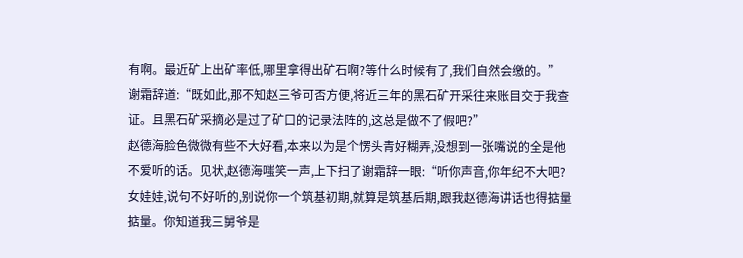有啊。最近矿上出矿率低,哪里拿得出矿石啊?等什么时候有了,我们自然会缴的。”
谢霜辞道:“既如此,那不知赵三爷可否方便,将近三年的黑石矿开采往来账目交于我查证。且黑石矿采摘必是过了矿口的记录法阵的,这总是做不了假吧?”
赵德海脸色微微有些不大好看,本来以为是个愣头青好糊弄,没想到一张嘴说的全是他不爱听的话。见状,赵德海嗤笑一声,上下扫了谢霜辞一眼:“听你声音,你年纪不大吧?女娃娃,说句不好听的,别说你一个筑基初期,就算是筑基后期,跟我赵德海讲话也得掂量掂量。你知道我三舅爷是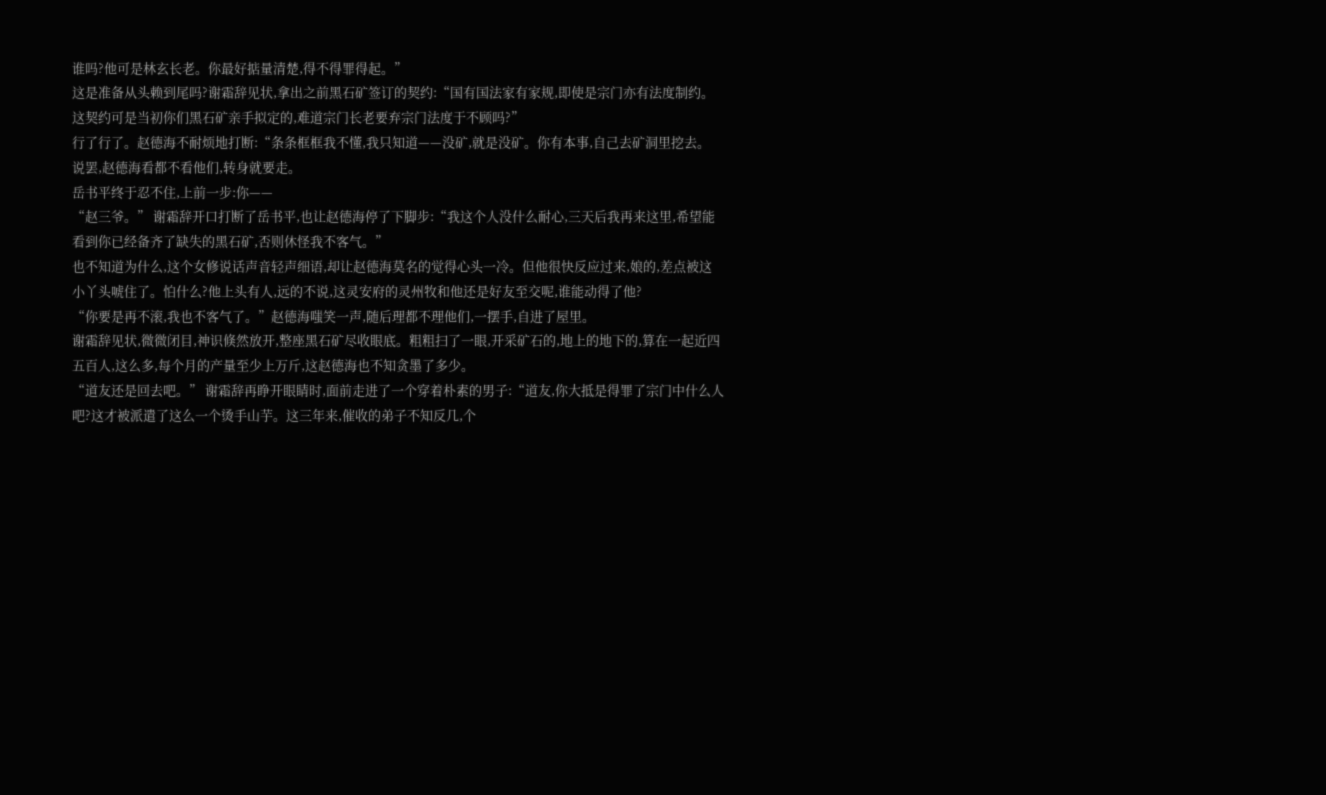谁吗?他可是林玄长老。你最好掂量清楚,得不得罪得起。”
这是准备从头赖到尾吗?谢霜辞见状,拿出之前黑石矿签订的契约:“国有国法家有家规,即使是宗门亦有法度制约。这契约可是当初你们黑石矿亲手拟定的,难道宗门长老要弃宗门法度于不顾吗?”
行了行了。赵德海不耐烦地打断:“条条框框我不懂,我只知道——没矿,就是没矿。你有本事,自己去矿洞里挖去。
说罢,赵德海看都不看他们,转身就要走。
岳书平终于忍不住,上前一步:你——
“赵三爷。” 谢霜辞开口打断了岳书平,也让赵德海停了下脚步:“我这个人没什么耐心,三天后我再来这里,希望能看到你已经备齐了缺失的黑石矿,否则休怪我不客气。”
也不知道为什么,这个女修说话声音轻声细语,却让赵德海莫名的觉得心头一冷。但他很快反应过来,娘的,差点被这小丫头唬住了。怕什么?他上头有人,远的不说,这灵安府的灵州牧和他还是好友至交呢,谁能动得了他?
“你要是再不滚,我也不客气了。”赵德海嗤笑一声,随后理都不理他们,一摆手,自进了屋里。
谢霜辞见状,微微闭目,神识倏然放开,整座黑石矿尽收眼底。粗粗扫了一眼,开采矿石的,地上的地下的,算在一起近四五百人,这么多,每个月的产量至少上万斤,这赵德海也不知贪墨了多少。
“道友还是回去吧。” 谢霜辞再睁开眼睛时,面前走进了一个穿着朴素的男子:“道友,你大抵是得罪了宗门中什么人吧?这才被派遣了这么一个烫手山芋。这三年来,催收的弟子不知反几,个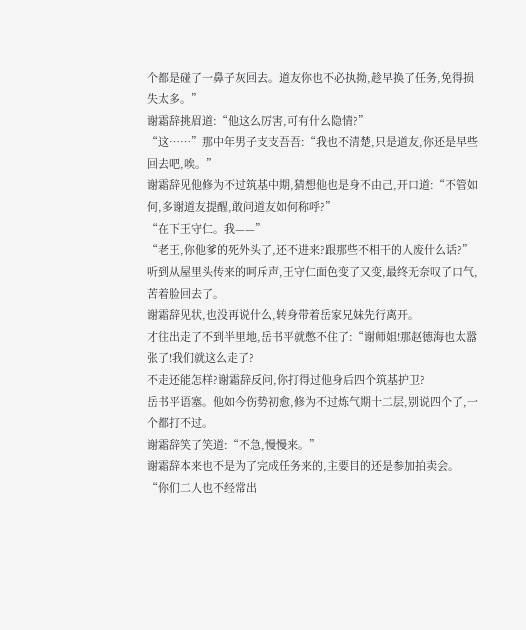个都是碰了一鼻子灰回去。道友你也不必执拗,趁早换了任务,免得损失太多。”
谢霜辞挑眉道:“他这么厉害,可有什么隐情?”
“这……”那中年男子支支吾吾:“我也不清楚,只是道友,你还是早些回去吧,唉。”
谢霜辞见他修为不过筑基中期,猜想他也是身不由己,开口道:“不管如何,多谢道友提醒,敢问道友如何称呼?”
“在下王守仁。我——”
“老王,你他爹的死外头了,还不进来?跟那些不相干的人废什么话?”
听到从屋里头传来的呵斥声,王守仁面色变了又变,最终无奈叹了口气,苦着脸回去了。
谢霜辞见状,也没再说什么,转身带着岳家兄妹先行离开。
才往出走了不到半里地,岳书平就憋不住了:“谢师姐!那赵德海也太嚣张了!我们就这么走了?
不走还能怎样?谢霜辞反问,你打得过他身后四个筑基护卫?
岳书平语塞。他如今伤势初愈,修为不过炼气期十二层,别说四个了,一个都打不过。
谢霜辞笑了笑道:“不急,慢慢来。”
谢霜辞本来也不是为了完成任务来的,主要目的还是参加拍卖会。
“你们二人也不经常出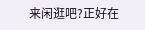来闲逛吧?正好在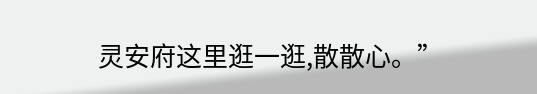灵安府这里逛一逛,散散心。”